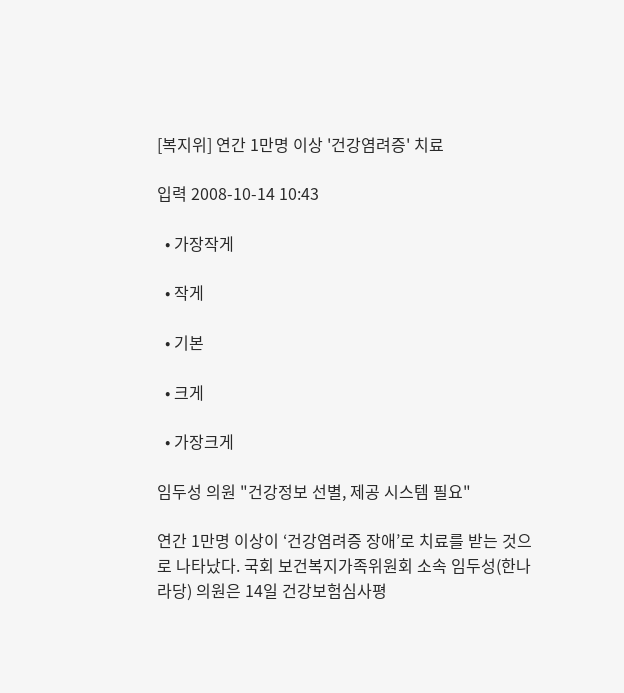[복지위] 연간 1만명 이상 '건강염려증' 치료

입력 2008-10-14 10:43

  • 가장작게

  • 작게

  • 기본

  • 크게

  • 가장크게

임두성 의원 "건강정보 선별, 제공 시스템 필요"

연간 1만명 이상이 ‘건강염려증 장애’로 치료를 받는 것으로 나타났다. 국회 보건복지가족위원회 소속 임두성(한나라당) 의원은 14일 건강보험심사평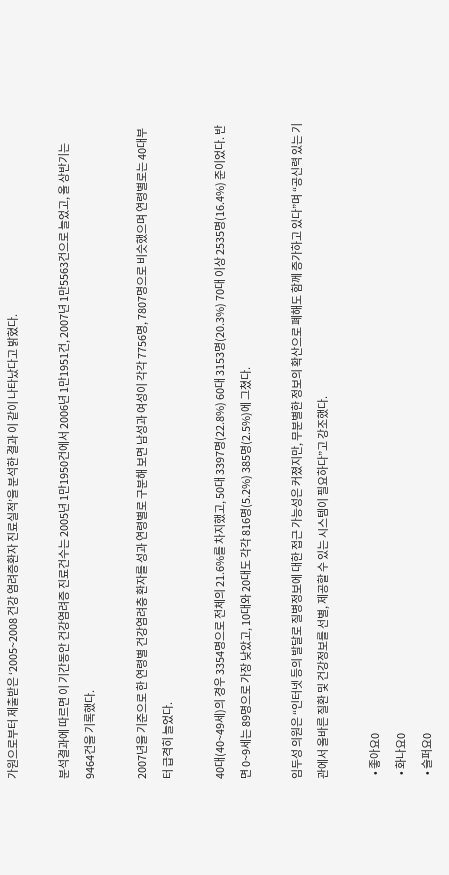가원으로부터 제출받은 ‘2005~2008 건강 염려증환자 진료실적’을 분석한 결과 이 같이 나타났다고 밝혔다.

분석결과에 따르면 이 기간동안 건강염려증 진료건수는 2005년 1만1950건에서 2006년 1만1951건, 2007년 1만5563건으로 늘었고, 올 상반기는 9464건을 기록했다.

2007년을 기준으로 한 연령별 건강염려층 환자를 성과 연령별로 구분해 보면 남성과 여성이 각각 7756명, 7807명으로 비슷했으며 연령별로는 40대부터 급격히 늘었다.

40대(40~49세)의 경우 3354명으로 전체의 21.6%를 차지했고, 50대 3397명(22.8%) 60대 3153명(20.3%) 70대 이상 2535명(16.4%) 준이었다. 반면 0~9세는 89명으로 가장 낮았고, 10대와 20대도 각각 816명(5.2%) 385명(2.5%)에 그쳤다.

임두성 의원은 “인터넷 등의 발달로 질병정보에 대한 접근 가능성은 커졌지만, 무분별한 정보의 확산으로 폐해도 함께 증가하고 있다”며 “공신력 있는 기관에서 올바른 질환 및 건강정보를 선별, 제공할 수 있는 시스템이 필요하다”고 강조했다.

  • 좋아요0
  • 화나요0
  • 슬퍼요0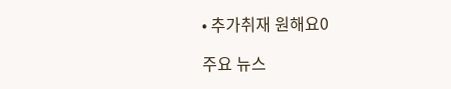• 추가취재 원해요0

주요 뉴스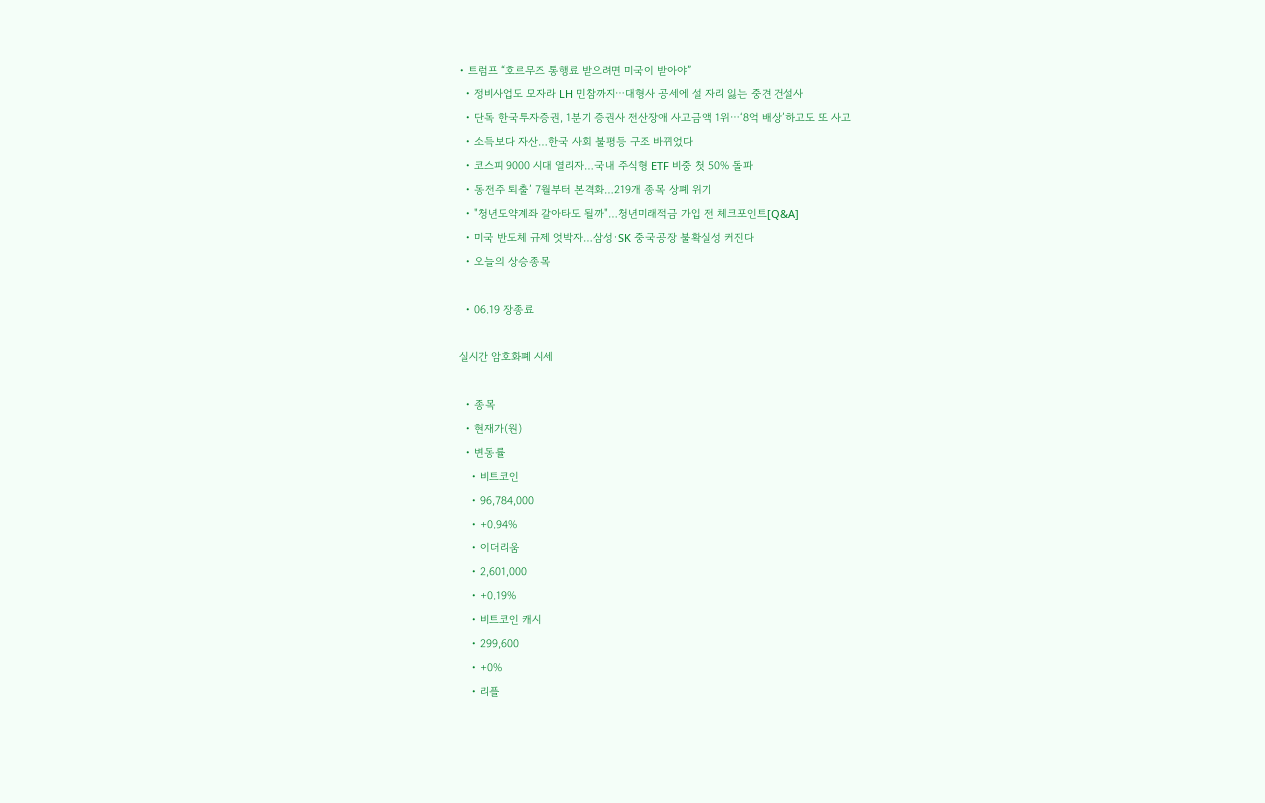• 트럼프 “호르무즈 통행료 받으려면 미국이 받아야”
  • 정비사업도 모자라 LH 민참까지⋯대형사 공세에 설 자리 잃는 중견 건설사
  • 단독 한국투자증권, 1분기 증권사 전산장애 사고금액 1위⋯‘8억 배상’하고도 또 사고
  • 소득보다 자산…한국 사회 불평등 구조 바뀌었다
  • 코스피 9000 시대 열리자…국내 주식형 ETF 비중 첫 50% 돌파
  • 동전주 퇴출’ 7월부터 본격화…219개 종목 상폐 위기
  • "청년도약계좌 갈아타도 될까"…청년미래적금 가입 전 체크포인트[Q&A]
  • 미국 반도체 규제 엇박자…삼성·SK 중국공장 불확실성 커진다
  • 오늘의 상승종목

  • 06.19 장종료

실시간 암호화폐 시세

  • 종목
  • 현재가(원)
  • 변동률
    • 비트코인
    • 96,784,000
    • +0.94%
    • 이더리움
    • 2,601,000
    • +0.19%
    • 비트코인 캐시
    • 299,600
    • +0%
    • 리플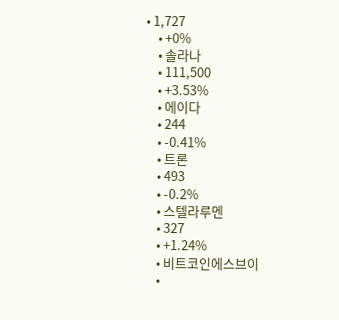• 1,727
    • +0%
    • 솔라나
    • 111,500
    • +3.53%
    • 에이다
    • 244
    • -0.41%
    • 트론
    • 493
    • -0.2%
    • 스텔라루멘
    • 327
    • +1.24%
    • 비트코인에스브이
    •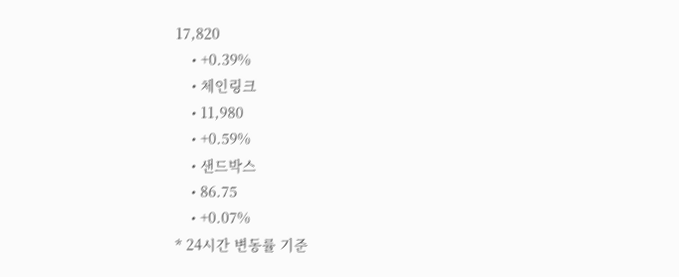17,820
    • +0.39%
    • 체인링크
    • 11,980
    • +0.59%
    • 샌드박스
    • 86.75
    • +0.07%
* 24시간 변동률 기준